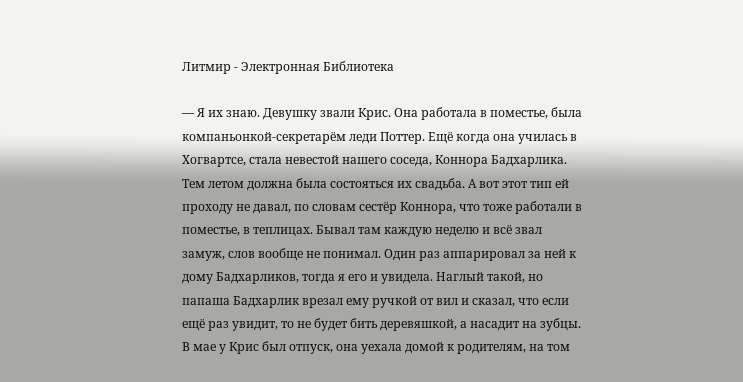Литмир - Электронная Библиотека

— Я их знаю. Девушку звали Крис. Она работала в поместье, была компаньонкой-секретарём леди Поттер. Ещё когда она училась в Хогвартсе, стала невестой нашего соседа, Коннора Бадхарлика. Тем летом должна была состояться их свадьба. А вот этот тип ей проходу не давал, по словам сестёр Коннора, что тоже работали в поместье, в теплицах. Бывал там каждую неделю и всё звал замуж, слов вообще не понимал. Один раз аппарировал за ней к дому Бадхарликов, тогда я его и увидела. Наглый такой, но папаша Бадхарлик врезал ему ручкой от вил и сказал, что если ещё раз увидит, то не будет бить деревяшкой, а насадит на зубцы. В мае у Крис был отпуск, она уехала домой к родителям, на том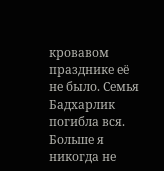кровавом празднике её не было. Семья Бадхарлик погибла вся. Больше я никогда не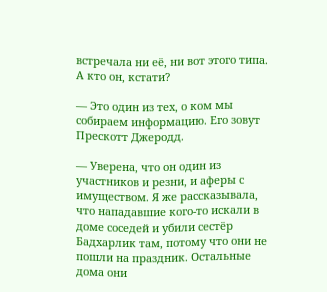встречала ни её, ни вот этого типа. А кто он, кстати?

— Это один из тех, о ком мы собираем информацию. Его зовут Прескотт Джеродд.

— Уверена, что он один из участников и резни, и аферы с имуществом. Я же рассказывала, что нападавшие кого-то искали в доме соседей и убили сестёр Бадхарлик там, потому что они не пошли на праздник. Остальные дома они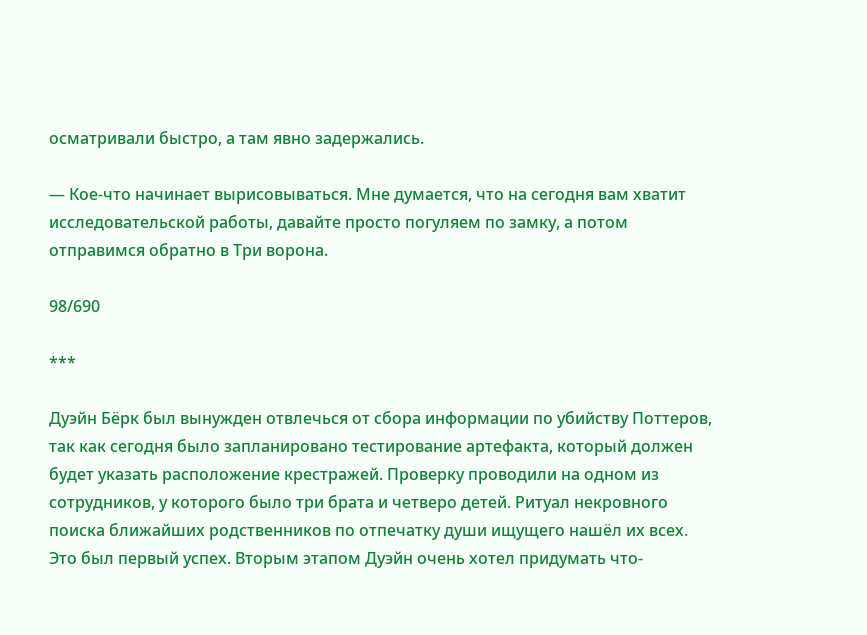осматривали быстро, а там явно задержались.

— Кое-что начинает вырисовываться. Мне думается, что на сегодня вам хватит исследовательской работы, давайте просто погуляем по замку, а потом отправимся обратно в Три ворона.

98/690

***

Дуэйн Бёрк был вынужден отвлечься от сбора информации по убийству Поттеров, так как сегодня было запланировано тестирование артефакта, который должен будет указать расположение крестражей. Проверку проводили на одном из сотрудников, у которого было три брата и четверо детей. Ритуал некровного поиска ближайших родственников по отпечатку души ищущего нашёл их всех. Это был первый успех. Вторым этапом Дуэйн очень хотел придумать что-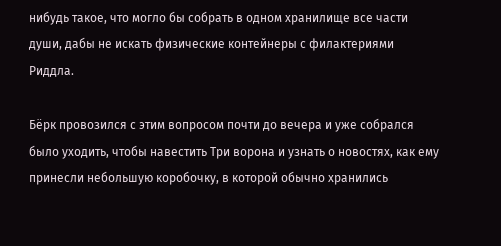нибудь такое, что могло бы собрать в одном хранилище все части души, дабы не искать физические контейнеры с филактериями Риддла.

Бёрк провозился с этим вопросом почти до вечера и уже собрался было уходить, чтобы навестить Три ворона и узнать о новостях, как ему принесли небольшую коробочку, в которой обычно хранились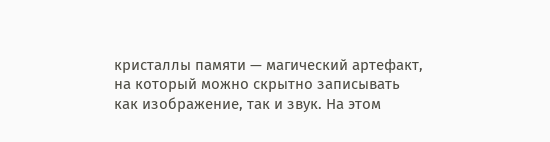кристаллы памяти — магический артефакт, на который можно скрытно записывать как изображение, так и звук. На этом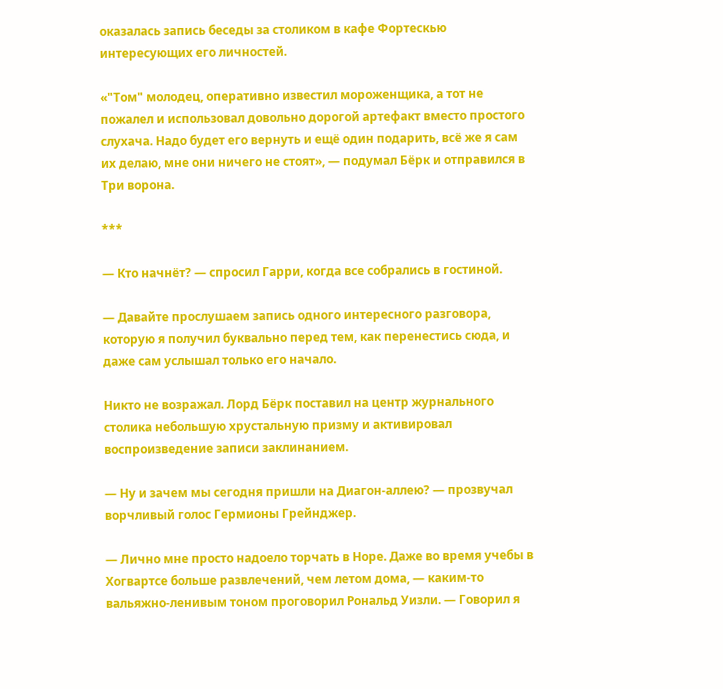оказалась запись беседы за столиком в кафе Фортескью интересующих его личностей.

«"Том" молодец, оперативно известил мороженщика, а тот не пожалел и использовал довольно дорогой артефакт вместо простого слухача. Надо будет его вернуть и ещё один подарить, всё же я сам их делаю, мне они ничего не стоят», — подумал Бёрк и отправился в Три ворона.

***

— Кто начнёт? — спросил Гарри, когда все собрались в гостиной.

— Давайте прослушаем запись одного интересного разговора, которую я получил буквально перед тем, как перенестись сюда, и даже сам услышал только его начало.

Никто не возражал. Лорд Бёрк поставил на центр журнального столика небольшую хрустальную призму и активировал воспроизведение записи заклинанием.

— Ну и зачем мы сегодня пришли на Диагон-аллею? — прозвучал ворчливый голос Гермионы Грейнджер.

— Лично мне просто надоело торчать в Норе. Даже во время учебы в Хогвартсе больше развлечений, чем летом дома, — каким-то вальяжно-ленивым тоном проговорил Рональд Уизли. — Говорил я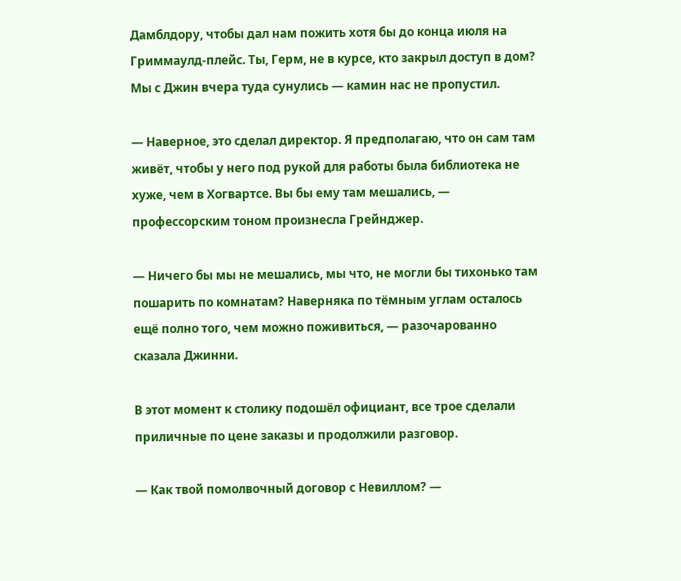Дамблдору, чтобы дал нам пожить хотя бы до конца июля на Гриммаулд-плейс. Ты, Герм, не в курсе, кто закрыл доступ в дом? Мы с Джин вчера туда сунулись — камин нас не пропустил.

— Наверное, это сделал директор. Я предполагаю, что он сам там живёт, чтобы у него под рукой для работы была библиотека не хуже, чем в Хогвартсе. Вы бы ему там мешались, — профессорским тоном произнесла Грейнджер.

— Ничего бы мы не мешались, мы что, не могли бы тихонько там пошарить по комнатам? Наверняка по тёмным углам осталось ещё полно того, чем можно поживиться, — разочарованно сказала Джинни.

В этот момент к столику подошёл официант, все трое сделали приличные по цене заказы и продолжили разговор.

— Как твой помолвочный договор с Невиллом? —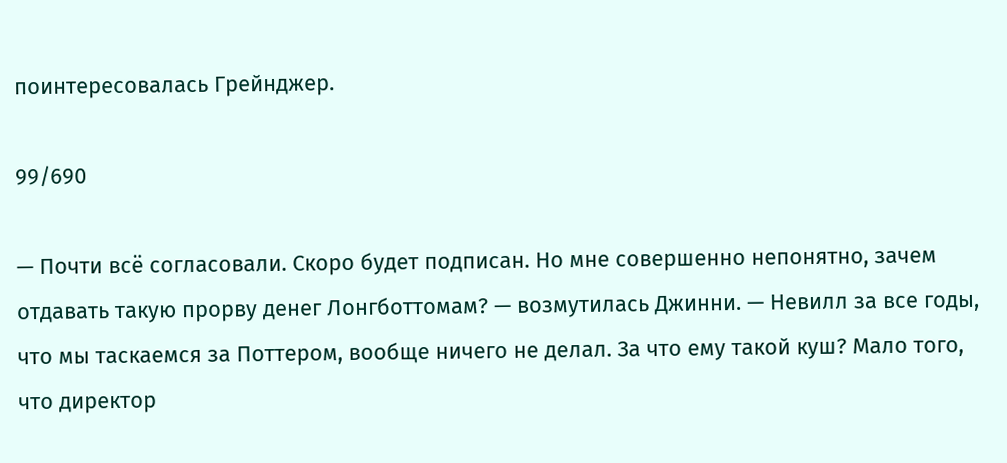поинтересовалась Грейнджер.

99/690

— Почти всё согласовали. Скоро будет подписан. Но мне совершенно непонятно, зачем отдавать такую прорву денег Лонгботтомам? — возмутилась Джинни. — Невилл за все годы, что мы таскаемся за Поттером, вообще ничего не делал. За что ему такой куш? Мало того, что директор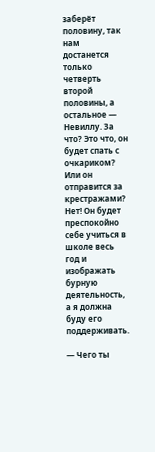заберёт половину, так нам достанется только четверть второй половины, а остальное — Невиллу. За что? Это что, он будет спать с очкариком? Или он отправится за крестражами? Нет! Он будет преспокойно себе учиться в школе весь год и изображать бурную деятельность, а я должна буду его поддерживать.

— Чего ты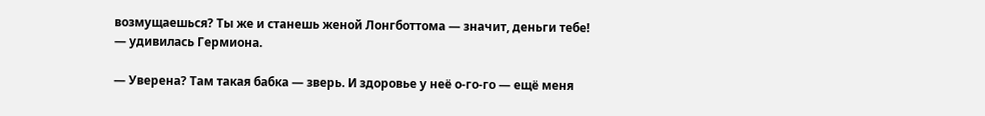возмущаешься? Ты же и станешь женой Лонгботтома — значит, деньги тебе! — удивилась Гермиона.

— Уверена? Там такая бабка — зверь. И здоровье у неё о-го-го — ещё меня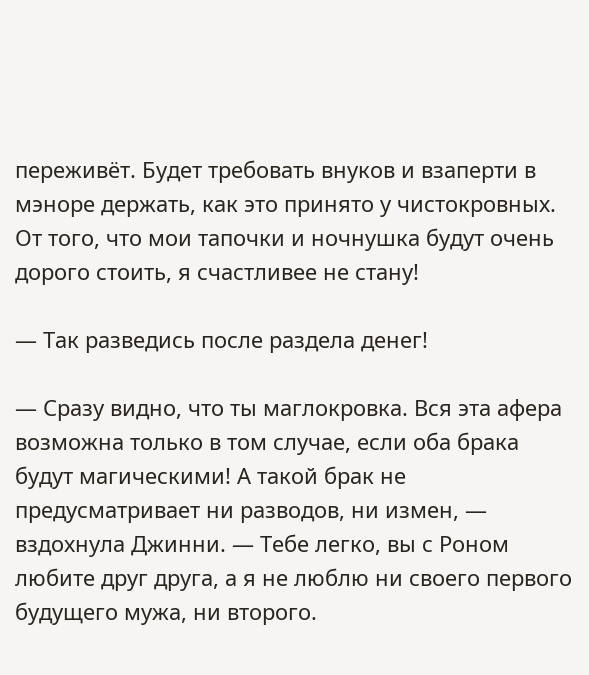переживёт. Будет требовать внуков и взаперти в мэноре держать, как это принято у чистокровных. От того, что мои тапочки и ночнушка будут очень дорого стоить, я счастливее не стану!

— Так разведись после раздела денег!

— Сразу видно, что ты маглокровка. Вся эта афера возможна только в том случае, если оба брака будут магическими! А такой брак не предусматривает ни разводов, ни измен, — вздохнула Джинни. — Тебе легко, вы с Роном любите друг друга, а я не люблю ни своего первого будущего мужа, ни второго.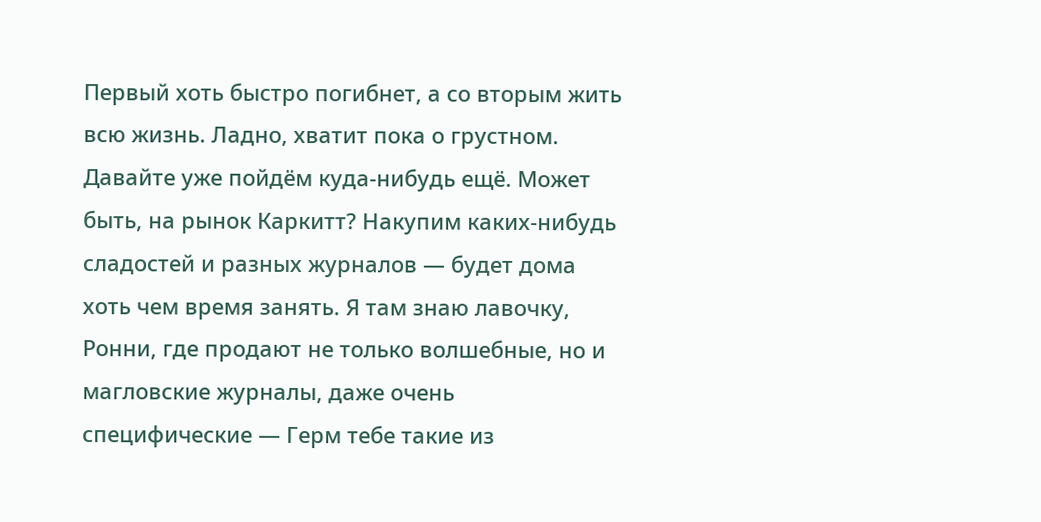Первый хоть быстро погибнет, а со вторым жить всю жизнь. Ладно, хватит пока о грустном. Давайте уже пойдём куда-нибудь ещё. Может быть, на рынок Каркитт? Накупим каких-нибудь сладостей и разных журналов — будет дома хоть чем время занять. Я там знаю лавочку, Ронни, где продают не только волшебные, но и магловские журналы, даже очень специфические — Герм тебе такие из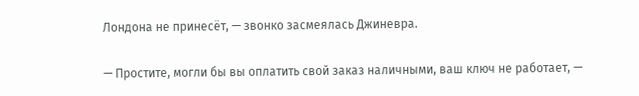Лондона не принесёт, — звонко засмеялась Джиневра.

— Простите, могли бы вы оплатить свой заказ наличными, ваш ключ не работает, —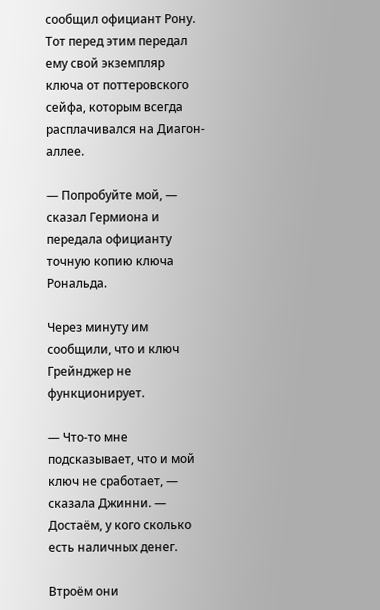сообщил официант Рону. Тот перед этим передал ему свой экземпляр ключа от поттеровского сейфа, которым всегда расплачивался на Диагон-аллее.

— Попробуйте мой, — сказал Гермиона и передала официанту точную копию ключа Рональда.

Через минуту им сообщили, что и ключ Грейнджер не функционирует.

— Что-то мне подсказывает, что и мой ключ не сработает, — сказала Джинни. — Достаём, у кого сколько есть наличных денег.

Втроём они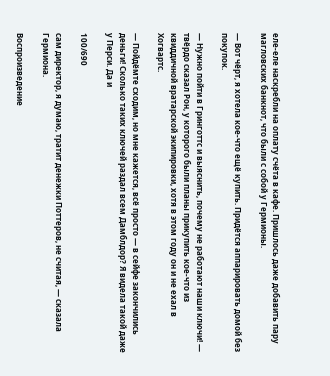еле-еле наскребли на оплату счёта в кафе. Пришлось даже добавить пару магловских банкнот, что были с собой у Гермионы.

— Вот чёрт, я хотела кое-что ещё купить. Придётся аппарировать домой без покупок.

— Нужно пойти в Гринготтс и выяснить, почему не работают наши ключи! — твёрдо сказал Рон, у которого были планы прикупить кое-что из квиддичной вратарской экипировки, хотя в этом году он и не ехал в Хогвартс.

— Пойдёмте сходим, но мне кажется, всё просто — в сейфе закончились деньги! Сколько таких ключей раздал всем Дамблдор? Я видела такой даже у Перси. Да и

100/690

сам директор, я думаю, тратит денежки Поттеров, не считая, — сказала Гермиона.

Воспроизведение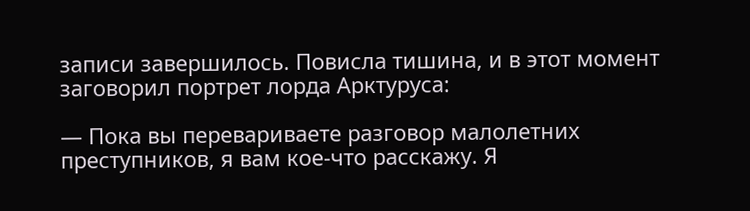записи завершилось. Повисла тишина, и в этот момент заговорил портрет лорда Арктуруса:

— Пока вы перевариваете разговор малолетних преступников, я вам кое-что расскажу. Я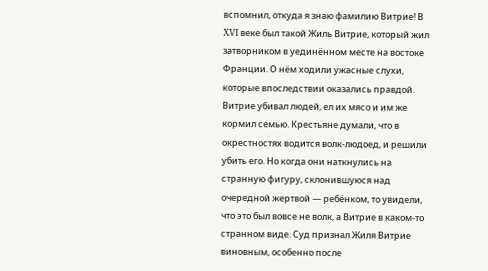вспомнил, откуда я знаю фамилию Витрие! В XVI веке был такой Жиль Витрие, который жил затворником в уединённом месте на востоке Франции. О нём ходили ужасные слухи, которые впоследствии оказались правдой. Витрие убивал людей, ел их мясо и им же кормил семью. Крестьяне думали, что в окрестностях водится волк-людоед, и решили убить его. Но когда они наткнулись на странную фигуру, склонившуюся над очередной жертвой — ребёнком, то увидели, что это был вовсе не волк, а Витрие в каком-то странном виде. Суд признал Жиля Витрие виновным, особенно после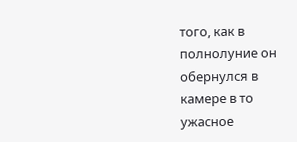того, как в полнолуние он обернулся в камере в то ужасное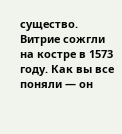существо. Витрие сожгли на костре в 1573 году. Как вы все поняли — он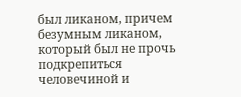был ликаном, причем безумным ликаном, который был не прочь подкрепиться человечиной и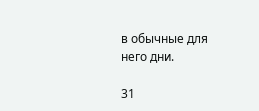в обычные для него дни.

31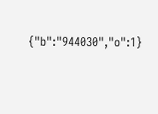{"b":"944030","o":1}